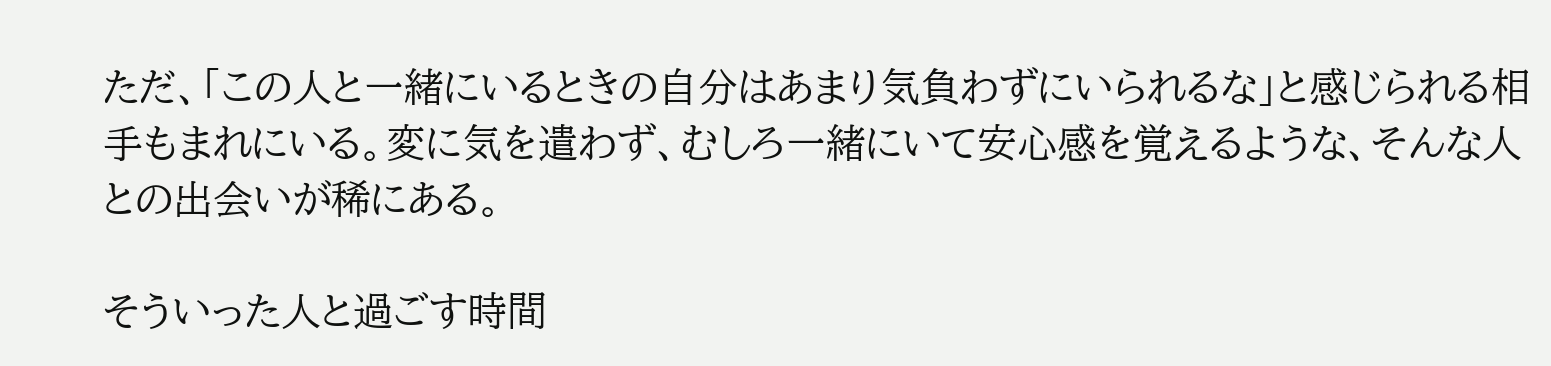ただ、「この人と一緒にいるときの自分はあまり気負わずにいられるな」と感じられる相手もまれにいる。変に気を遣わず、むしろ一緒にいて安心感を覚えるような、そんな人との出会いが稀にある。

そういった人と過ごす時間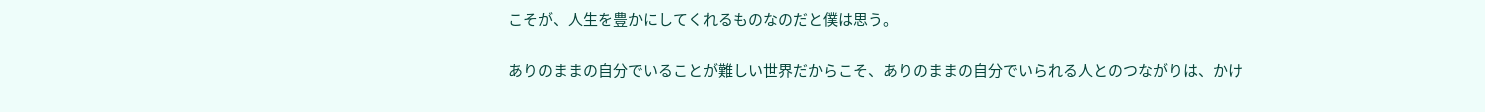こそが、人生を豊かにしてくれるものなのだと僕は思う。

ありのままの自分でいることが難しい世界だからこそ、ありのままの自分でいられる人とのつながりは、かけ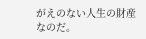がえのない人生の財産なのだ。